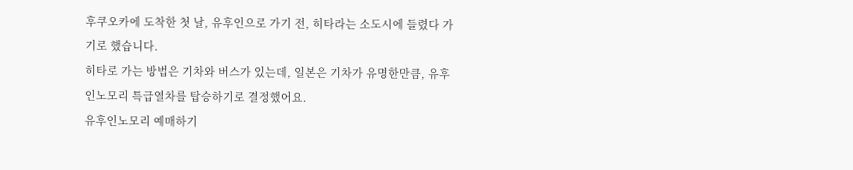후쿠오카에 도착한 첫 날, 유후인으로 가기 전, 히타라는 소도시에 들렸다 가기로 했습니다.
히타로 가는 방법은 기차와 버스가 있는데, 일본은 기차가 유명한만큼, 유후인노모리 특급열차를 탑승하기로 결정했어요.
유후인노모리 예매하기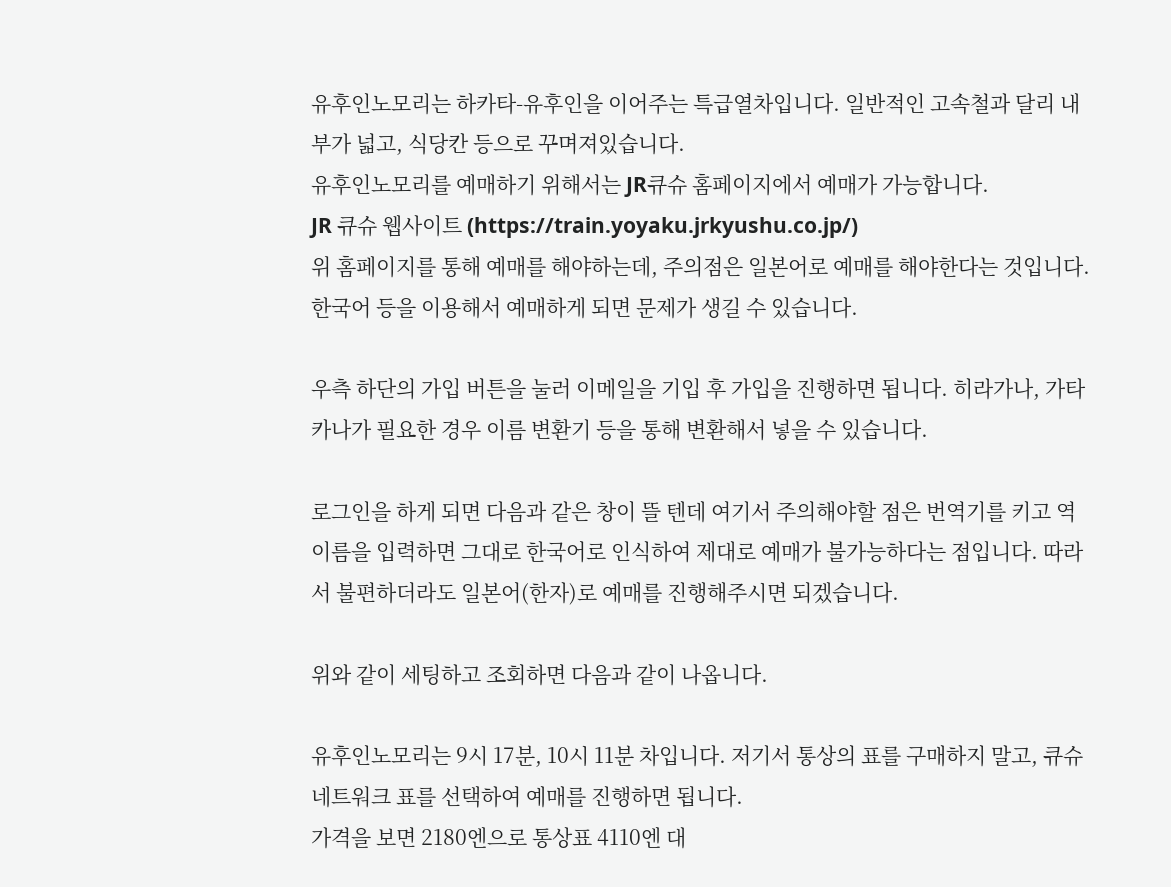유후인노모리는 하카타-유후인을 이어주는 특급열차입니다. 일반적인 고속철과 달리 내부가 넓고, 식당칸 등으로 꾸며져있습니다.
유후인노모리를 예매하기 위해서는 JR큐슈 홈페이지에서 예매가 가능합니다.
JR 큐슈 웹사이트 (https://train.yoyaku.jrkyushu.co.jp/)
위 홈페이지를 통해 예매를 해야하는데, 주의점은 일본어로 예매를 해야한다는 것입니다. 한국어 등을 이용해서 예매하게 되면 문제가 생길 수 있습니다.

우측 하단의 가입 버튼을 눌러 이메일을 기입 후 가입을 진행하면 됩니다. 히라가나, 가타카나가 필요한 경우 이름 변환기 등을 통해 변환해서 넣을 수 있습니다.

로그인을 하게 되면 다음과 같은 창이 뜰 텐데 여기서 주의해야할 점은 번역기를 키고 역 이름을 입력하면 그대로 한국어로 인식하여 제대로 예매가 불가능하다는 점입니다. 따라서 불편하더라도 일본어(한자)로 예매를 진행해주시면 되겠습니다.

위와 같이 세팅하고 조회하면 다음과 같이 나옵니다.

유후인노모리는 9시 17분, 10시 11분 차입니다. 저기서 통상의 표를 구매하지 말고, 큐슈네트워크 표를 선택하여 예매를 진행하면 됩니다.
가격을 보면 2180엔으로 통상표 4110엔 대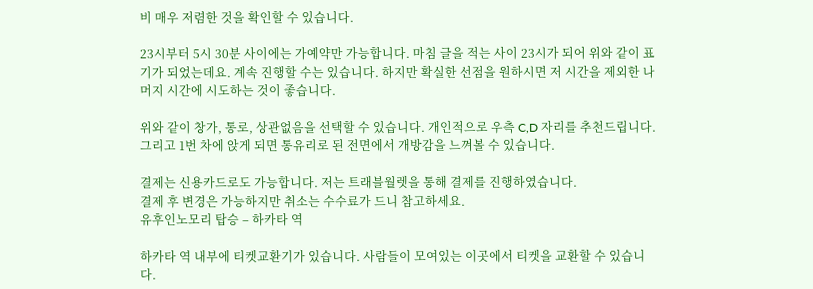비 매우 저렴한 것을 확인할 수 있습니다.

23시부터 5시 30분 사이에는 가예약만 가능합니다. 마침 글을 적는 사이 23시가 되어 위와 같이 표기가 되었는데요. 계속 진행할 수는 있습니다. 하지만 확실한 선점을 원하시면 저 시간을 제외한 나머지 시간에 시도하는 것이 좋습니다.

위와 같이 창가, 통로, 상관없음을 선택할 수 있습니다. 개인적으로 우측 C,D 자리를 추천드립니다.
그리고 1번 차에 앉게 되면 통유리로 된 전면에서 개방감을 느껴볼 수 있습니다.

결제는 신용카드로도 가능합니다. 저는 트래블월렛을 통해 결제를 진행하였습니다.
결제 후 변경은 가능하지만 취소는 수수료가 드니 참고하세요.
유후인노모리 탑승 – 하카타 역

하카타 역 내부에 티켓교환기가 있습니다. 사람들이 모여있는 이곳에서 티켓을 교환할 수 있습니다.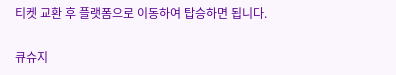티켓 교환 후 플랫폼으로 이동하여 탑승하면 됩니다.

큐슈지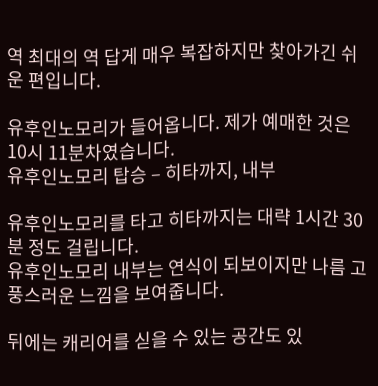역 최대의 역 답게 매우 복잡하지만 찾아가긴 쉬운 편입니다.

유후인노모리가 들어옵니다. 제가 예매한 것은 10시 11분차였습니다.
유후인노모리 탑승 – 히타까지, 내부

유후인노모리를 타고 히타까지는 대략 1시간 30분 정도 걸립니다.
유후인노모리 내부는 연식이 되보이지만 나름 고풍스러운 느낌을 보여줍니다.

뒤에는 캐리어를 싣을 수 있는 공간도 있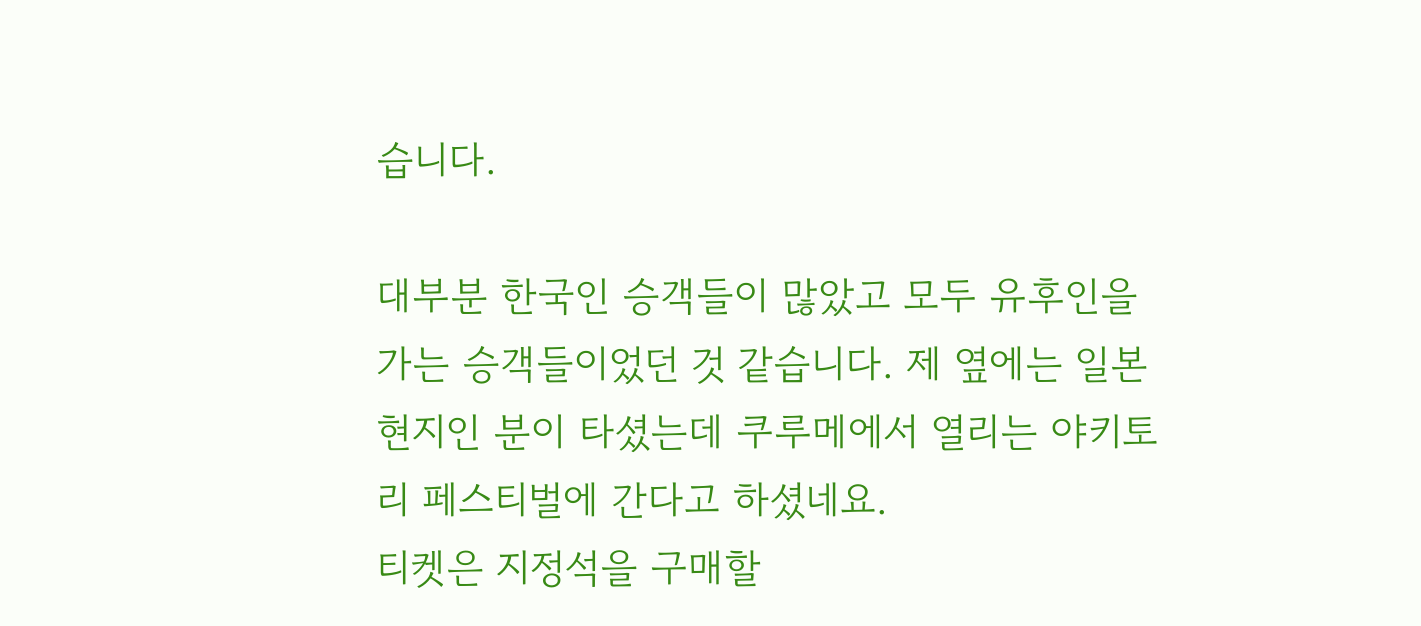습니다.

대부분 한국인 승객들이 많았고 모두 유후인을 가는 승객들이었던 것 같습니다. 제 옆에는 일본 현지인 분이 타셨는데 쿠루메에서 열리는 야키토리 페스티벌에 간다고 하셨네요.
티켓은 지정석을 구매할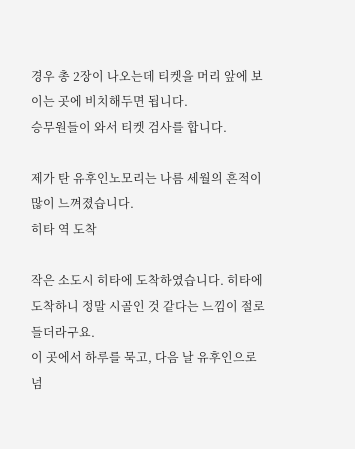경우 총 2장이 나오는데 티켓을 머리 앞에 보이는 곳에 비치해두면 됩니다.
승무원들이 와서 티켓 검사를 합니다.

제가 탄 유후인노모리는 나름 세월의 흔적이 많이 느껴졌습니다.
히타 역 도착

작은 소도시 히타에 도착하였습니다. 히타에 도착하니 정말 시골인 것 같다는 느낌이 절로 들더라구요.
이 곳에서 하루를 묵고, 다음 날 유후인으로 넘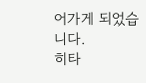어가게 되었습니다.
히타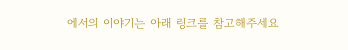에서의 이야기는 아래 링크를 참고해주세요